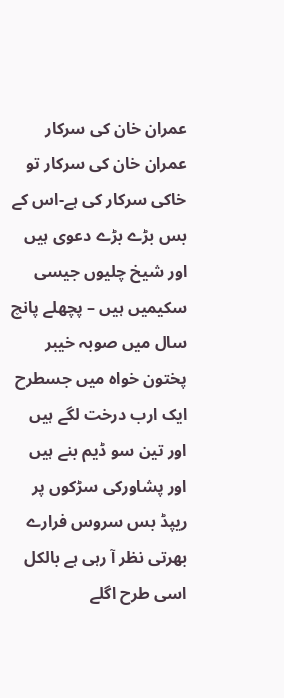عمران خان کی سرکار
عمران خان کی سرکار تو خاکی سرکار کی ہے-اس کے بس بڑے بڑے دعوی ہیں اور شیخ چلیوں جیسی سکیمیں ہیں – پچھلے پانچ سال میں صوبہ خیبر پختون خواہ میں جسطرح ایک ارب درخت لگے ہیں اور تین سو ڈیم بنے ہیں اور پشاورکی سڑکوں پر ریپڈ بس سروس فرارے بھرتی نظر آ رہی ہے بالکل اسی طرح اگلے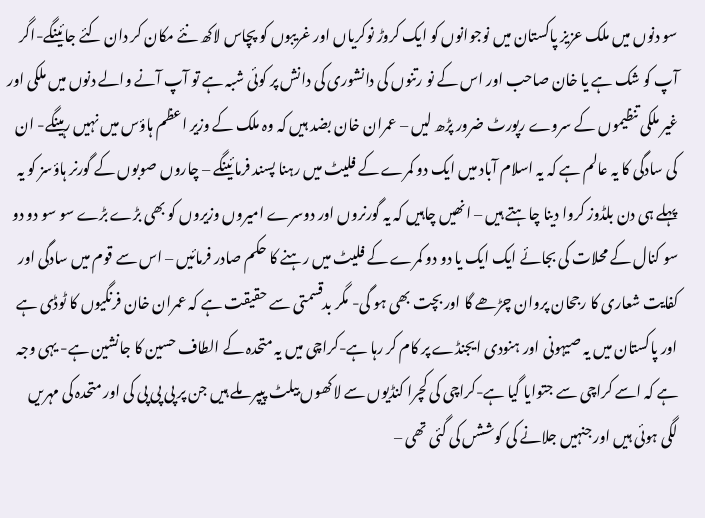سو دنوں میں ملک عزیز پاکستان میں نوجوانوں کو ایک کروڑ نوکریاں اور غریبوں کو پچاس لاکھ نئے مکان کر دان کئے جائینگے-اگر آپ کو شک ہے یا خان صاحب اور اس کے نو رتنوں کی دانشوری کی دانش پر کوئی شبہ ہے تو آپ آنے والے دنوں میں ملکی اور غیر ملکی تنظیموں کے سروے رپورٹ ضرور پڑھ لیں – عمران خان بضد ہیں کہ وہ ملک کے وزیر اعظم ہاؤس میں نہیں رہینگے- ان کی سادگی کا یہ عالم ہے کہ یہ اسلام آباد میں ایک دو کمرے کے فلیٹ میں رہنا پسند فرمائینگے – چاروں صوبوں کے گورنر ہاؤسز کو یہ پہلے ہی دن بلڈوز کروا دینا چاہتے ہیں – انھیں چاہیں کہ یہ گورنروں اور دوسرے امیروں وزیروں کو بھی بڑے بڑے سو سو دو دو سو کنال کے محلات کی بجائے ایک ایک یا دو دو کمرے کے فلیٹ میں رہنے کا حکم صادر فرمائیں – اس سے قوم میں سادگی اور کفایت شعاری کا رجحان پروان چڑھے گا اور بچت بھی ہو گی- مگر بدقسمتی سے حقیقت ہے کہ عمران خان فرنگیوں کا ٹوڈی ہے اور پاکستان میں یہ صیہونی اور ہنودی ایجنڈے پر کام کر رہا ہے-کراچی میں یہ متحدہ کے الطاف حسین کا جانشین ہے- یہی وجہ ہے کہ اسے کراچی سے جتوایا گیا ہے-کراچی کی کچرا کنڈیوں سے لاکھوں بیلٹ پیپر ملے ہیں جن پر پی پی پی کی اور متحدہ کی مہریں لگی ہوئی ہیں اور جنہیں جلانے کی کوششں کی گئی تھی –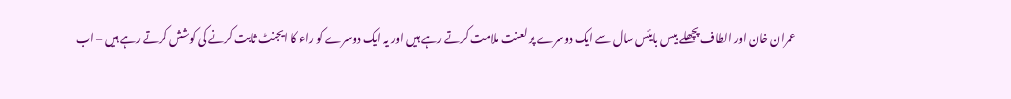عمران خان اور الطاف پچھلے بیس بایئس سال سے ایک دوسرے پر لعنت ملامت کرتے رہے ہیں اور یہ ایک دوسرے کو راء کا ایجنٹ ثابت کرنے کی کوشش کرتے رہے ہیں – اب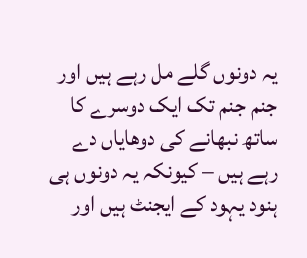یہ دونوں گلے مل رہے ہیں اور جنم جنم تک ایک دوسرے کا ساتھ نبھانے کی دوھایاں دے رہے ہیں – کیونکہ یہ دونوں ہی ہنود یہود کے ایجنٹ ہیں اور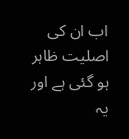اب ان کی اصلیت ظاہر ہو گئی ہے اور یہ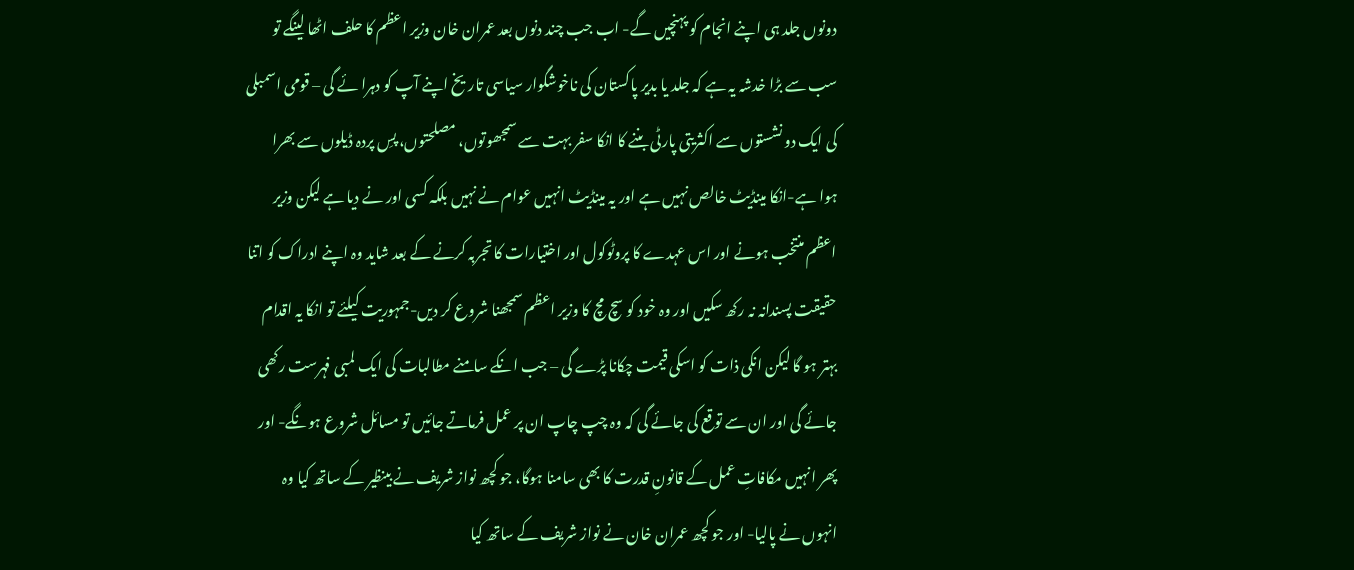دونوں جلد ہی اپنے انجام کو پہنچیں گے- اب جب چند دنوں بعد عمران خان وزیر اعظم کا حلف اٹھا لینگے تو سب سے بڑا خدشہ یہ ہے کہ جلد یا بدیر پاکستان کی ناخوشگوار سیاسی تاریخ اپنے آپ کو دہرا ئے گی – قومی اسمبلی کی ایک دو نشستوں سے اکثریتی پارٹی بننے کا انکا سفر بہت سے سمجھوتوں، مصلحتوں، پسِ پردہ ڈیلوں سے بھرا ہوا ہے-انکا مینڈیٹ خالص نہیں ہے اور یہ مینڈیٹ انہیں عوام نے نہیں بلکہ کسی اور نے دیا ہے لیکن وزیر اعظم منتخب ہونے اور اس عہدے کا پروٹوکول اور اختیارات کا تجربہ کرنے کے بعد شاید وہ اپنے ادراک کو اتنا حقیقت پسندانہ نہ رکھ سکیں اور وہ خود کو سچ مچ کا وزیر اعظم سمجھنا شروع کر دیں-جمہوریت کیلئے تو انکا یہ اقدام بہتر ہو گا لیکن انکی ذات کو اسکی قیمت چکانا پڑے گی – جب انکے سامنے مطالبات کی ایک لمبی فہرست رکھی جائے گی اور ان سے توقع کی جائے گی کہ وہ چپ چاپ ان پر عمل فرماتے جائیں تو مسائل شروع ہونگے- اور پھر انہیں مکافاتِ عمل کے قانونِ قدرت کا بھی سامنا ہوگا، جو کچھ نواز شریف نے بینظیر کے ساتھ کیا وہ انہوں نے پالیا- اور جو کچھ عمران خان نے نواز شریف کے ساتھ کیا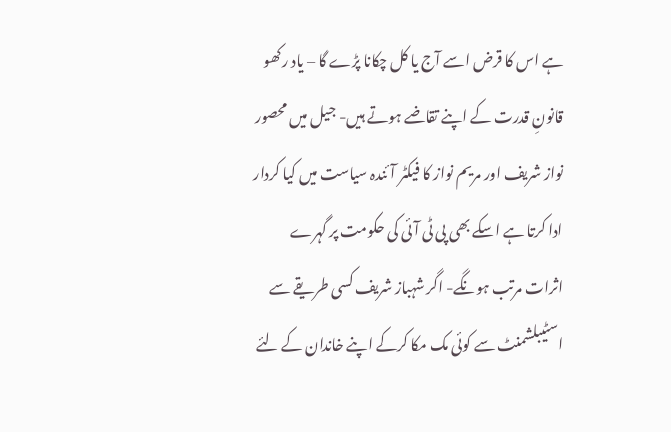ہے اس کا قرض اسے آج یا کل چکانا پڑے گا – یاد رکھو قانونِ قدرت کے اپنے تقاضے ہوتے ہیں- جیل میں محصور نواز شریف اور مریم نواز کا فیکٹر آئندہ سیاست میں کیا کردار ادا کرتا ہے اسکے بھی پی ٹی آئی کی حکومت پر گہرے اثرات مرتب ہونگے- اگر شہباز شریف کسی طریقے سے اسٹیبلشمنٹ سے کوئی مک مکا کرکے اپنے خاندان کے لئے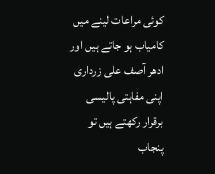کوئی مراعات لینے میں کامیاب ہو جاتے ہیں اور ادھر آصف علی زرداری اپنی مفاہتی پالیسی برقرار رکھتے ہیں تو پنجاب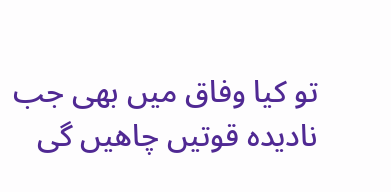تو کیا وفاق میں بھی جب نادیدہ قوتیں چاھیں گی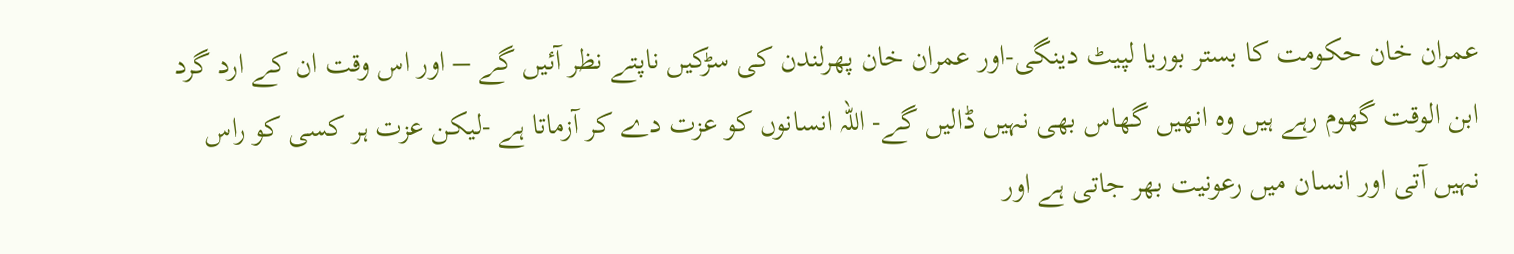عمران خان حکومت کا بستر بوریا لپیٹ دینگی-اور عمران خان پھرلندن کی سڑکیں ناپتے نظر آئیں گے – اور اس وقت ان کے ارد گرد ابن الوقت گھوم رہے ہیں وہ انھیں گھاس بھی نہیں ڈالیں گے- اللہ انسانوں کو عزت دے کر آزماتا ہے -لیکن عزت ہر کسی کو راس نہیں آتی اور انسان میں رعونیت بھر جاتی ہے اور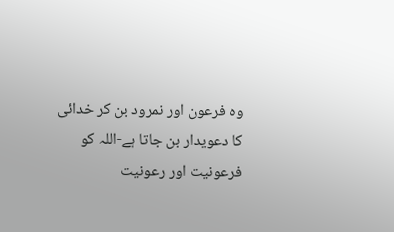وہ فرعون اور نمرود بن کر خدائی کا دعویدار بن جاتا ہے-اللہ کو فرعونیت اور رعونیت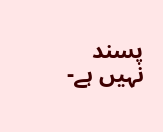پسند نہیں ہے-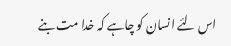اس لئے انسان کو چاہے کہ خدا مت بنے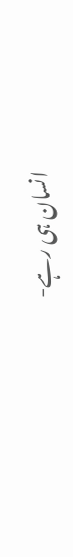انسان ہی رہے-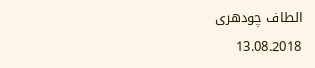الطاف چودھری
13.08.2018